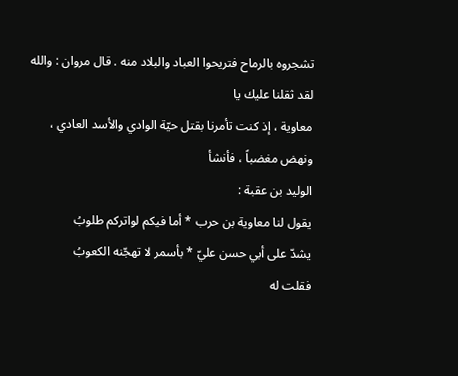تشجروه بالرماح فتريحوا العباد والبلاد منه . قال مروان : والله لقد ثقلنا عليك يا
معاوية ، إذ كنت تأمرنا بقتل حيّة الوادي والأسد العادي ، ونهض مغضباً ، فأنشأ
الوليد بن عقبة :
يقول لنا معاوية بن حرب * أما فيكم لواتركم طلوبُ
يشدّ على أبي حسن عليّ * بأسمر لا تهجّنه الكعوبُ
فقلت له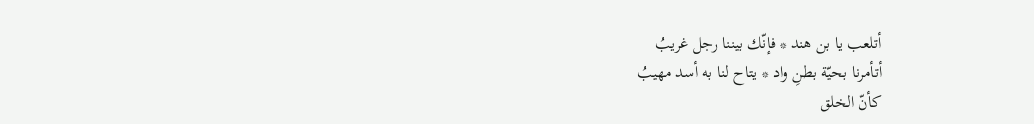أتلعب يا بن هند * فإنّك بيننا رجل غريبُ
أتأمرنا بحيّة بطنِ واد * يتاح لنا به أسد مهيبُ
كأنّ الخلق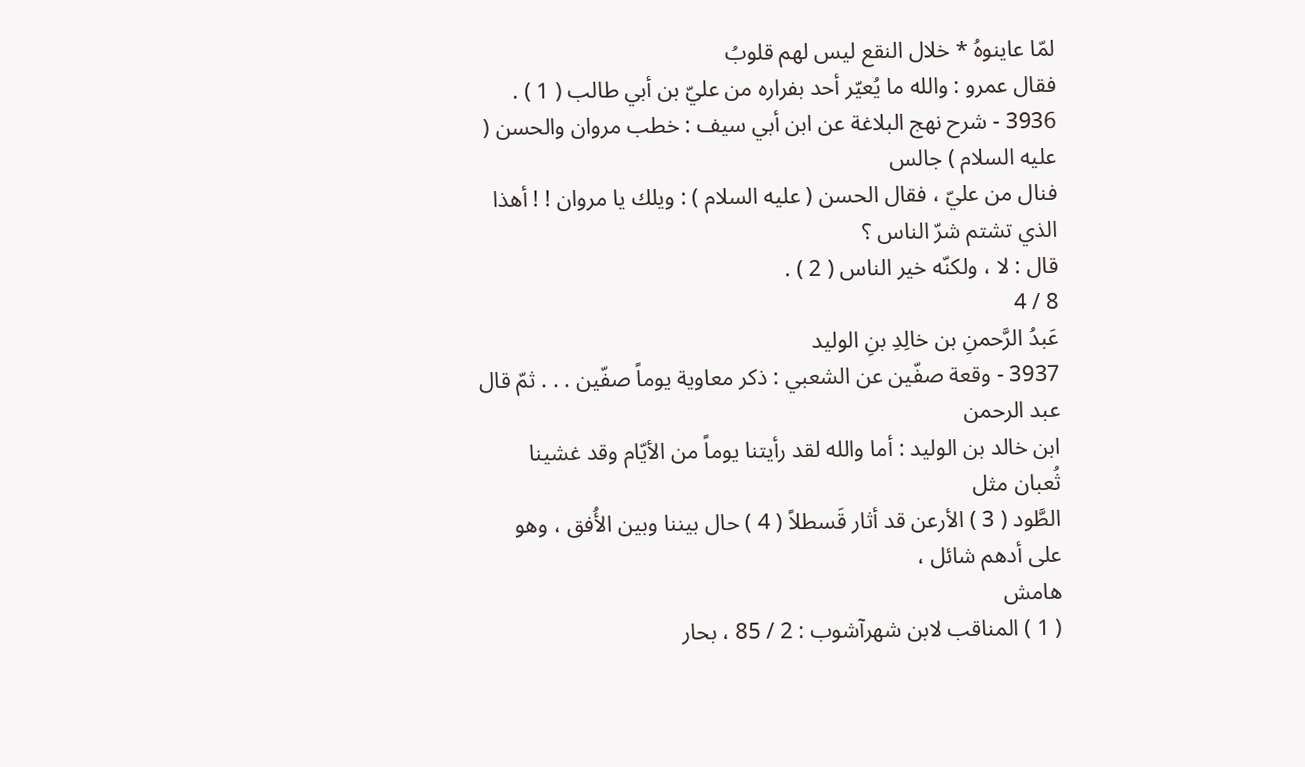لمّا عاينوهُ * خلال النقع ليس لهم قلوبُ
فقال عمرو : والله ما يُعيّر أحد بفراره من عليّ بن أبي طالب ( 1 ) .
3936 - شرح نهج البلاغة عن ابن أبي سيف : خطب مروان والحسن ( عليه السلام ) جالس
فنال من عليّ ، فقال الحسن ( عليه السلام ) : ويلك يا مروان ! ! أهذا الذي تشتم شرّ الناس ؟
قال : لا ، ولكنّه خير الناس ( 2 ) .
8 / 4
عَبدُ الرَّحمنِ بن خالِدِ بنِ الوليد
3937 - وقعة صفّين عن الشعبي : ذكر معاوية يوماً صفّين . . . ثمّ قال عبد الرحمن
ابن خالد بن الوليد : أما والله لقد رأيتنا يوماً من الأيّام وقد غشينا ثُعبان مثل
الطَّود ( 3 ) الأرعن قد أثار قَسطلاً ( 4 ) حال بيننا وبين الأُفق ، وهو على أدهم شائل ،
هامش
( 1 ) المناقب لابن شهرآشوب : 2 / 85 ، بحار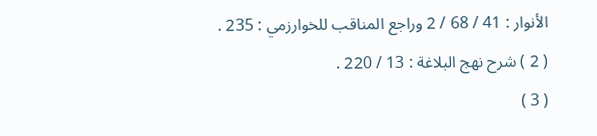الأنوار : 41 / 68 / 2 وراجع المناقب للخوارزمي : 235 .
( 2 ) شرح نهج البلاغة : 13 / 220 .
( 3 )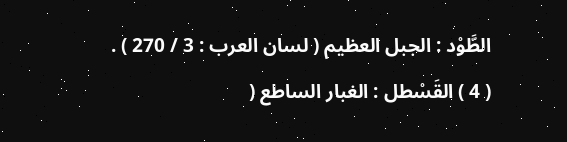الطَّوْد : الجبل العظيم ( لسان العرب : 3 / 270 ) .
( 4 ) القَسْطل : الغبار الساطع (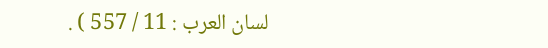لسان العرب : 11 / 557 ) .